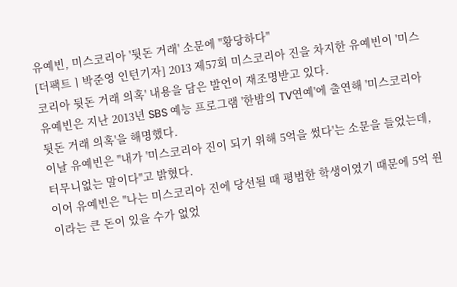유예빈, 미스코리아 '뒷돈 거래' 소문에 "황당하다"
[더팩트ㅣ박준영 인턴기자] 2013 제57회 미스코리아 진을 차지한 유예빈이 '미스코리아 뒷돈 거래 의혹' 내용을 담은 발언이 재조명받고 있다.
유예빈은 지난 2013년 SBS 예능 프로그램 '한밤의 TV연예'에 출연해 '미스코리아 뒷돈 거래 의혹'을 해명했다.
이날 유예빈은 "내가 '미스코리아 진이 되기 위해 5억을 썼다'는 소문을 들었는데, 터무니없는 말이다"고 밝혔다.
이어 유예빈은 "나는 미스코리아 진에 당선될 때 평범한 학생이였기 때문에 5억 원이라는 큰 돈이 있을 수가 없었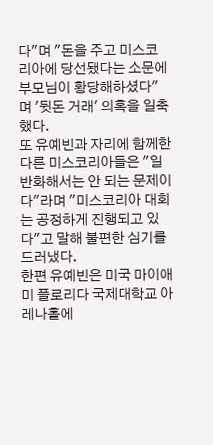다"며 "돈을 주고 미스코리아에 당선됐다는 소문에 부모님이 황당해하셨다"며 '뒷돈 거래' 의혹을 일축했다.
또 유예빈과 자리에 함께한 다른 미스코리아들은 "일반화해서는 안 되는 문제이다"라며 "미스코리아 대회는 공정하게 진행되고 있다"고 말해 불편한 심기를 드러냈다.
한편 유예빈은 미국 마이애미 플로리다 국제대학교 아레나홀에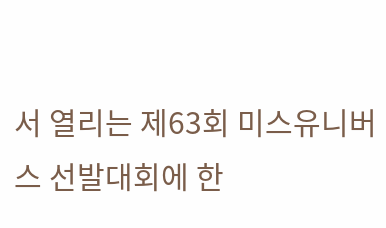서 열리는 제63회 미스유니버스 선발대회에 한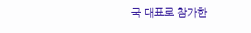국 대표로 참가한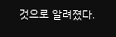것으로 알려졌다.